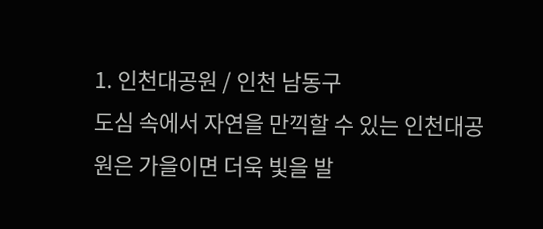1. 인천대공원 / 인천 남동구
도심 속에서 자연을 만끽할 수 있는 인천대공원은 가을이면 더욱 빛을 발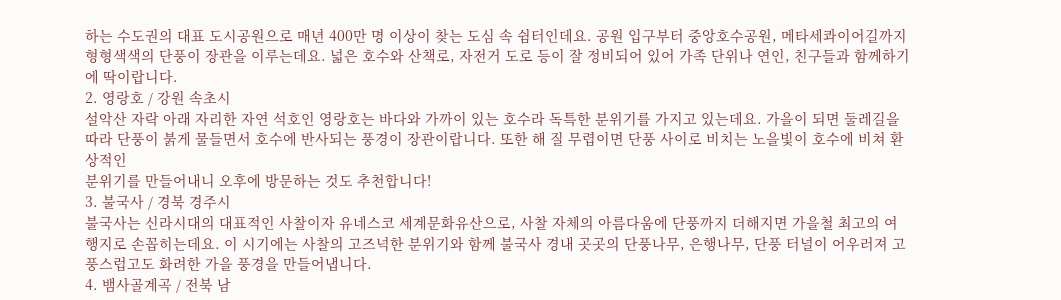하는 수도권의 대표 도시공원으로 매년 400만 명 이상이 찾는 도심 속 쉼터인데요. 공원 입구부터 중앙호수공원, 메타세콰이어길까지 형형색색의 단풍이 장관을 이루는데요. 넓은 호수와 산책로, 자전거 도로 등이 잘 정비되어 있어 가족 단위나 연인, 친구들과 함께하기에 딱이랍니다.
2. 영랑호 / 강원 속초시
설악산 자락 아래 자리한 자연 석호인 영랑호는 바다와 가까이 있는 호수라 독특한 분위기를 가지고 있는데요. 가을이 되면 둘레길을 따라 단풍이 붉게 물들면서 호수에 반사되는 풍경이 장관이랍니다. 또한 해 질 무렵이면 단풍 사이로 비치는 노을빛이 호수에 비쳐 환상적인
분위기를 만들어내니 오후에 방문하는 것도 추천합니다!
3. 불국사 / 경북 경주시
불국사는 신라시대의 대표적인 사찰이자 유네스코 세계문화유산으로, 사찰 자체의 아름다움에 단풍까지 더해지면 가을철 최고의 여행지로 손꼽히는데요. 이 시기에는 사찰의 고즈넉한 분위기와 함께 불국사 경내 곳곳의 단풍나무, 은행나무, 단풍 터널이 어우러져 고풍스럽고도 화려한 가을 풍경을 만들어냅니다.
4. 뱀사골계곡 / 전북 남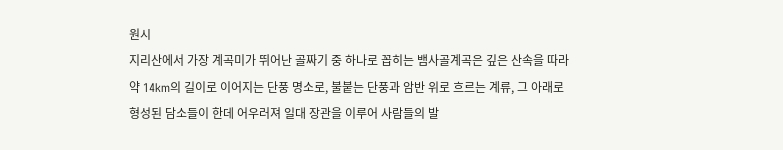원시
지리산에서 가장 계곡미가 뛰어난 골짜기 중 하나로 꼽히는 뱀사골계곡은 깊은 산속을 따라
약 14km의 길이로 이어지는 단풍 명소로, 불붙는 단풍과 암반 위로 흐르는 계류, 그 아래로
형성된 담소들이 한데 어우러져 일대 장관을 이루어 사람들의 발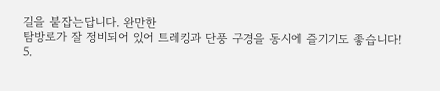길을 붙잡는답니다. 완만한
탐방로가 잘 정비되어 있어 트레킹과 단풍 구경을 동시에 즐기기도 좋습니다!
5.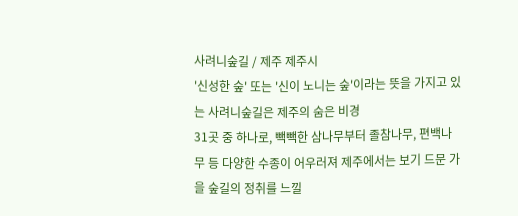사려니숲길 / 제주 제주시
'신성한 숲' 또는 '신이 노니는 숲'이라는 뜻을 가지고 있는 사려니숲길은 제주의 숨은 비경
31곳 중 하나로, 빽빽한 삼나무부터 졸참나무, 편백나무 등 다양한 수종이 어우러져 제주에서는 보기 드문 가을 숲길의 정취를 느낄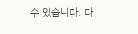수 있습니다. 다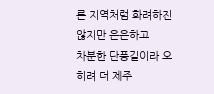른 지역처럼 화려하진 않지만 은은하고
차분한 단풍길이라 오히려 더 제주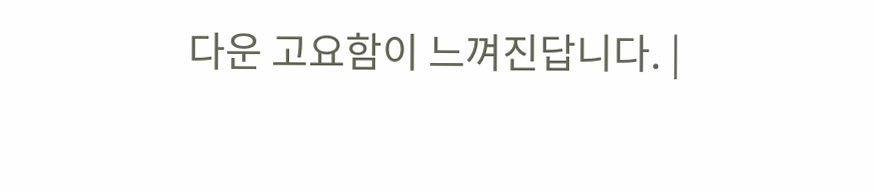다운 고요함이 느껴진답니다. |